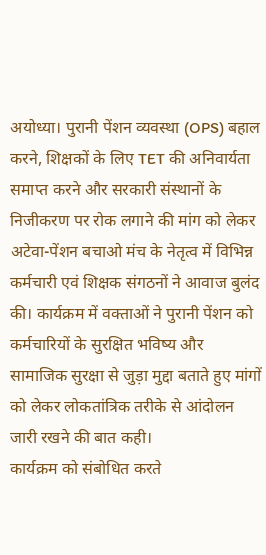अयोध्या। पुरानी पेंशन व्यवस्था (OPS) बहाल करने, शिक्षकों के लिए TET की अनिवार्यता समाप्त करने और सरकारी संस्थानों के निजीकरण पर रोक लगाने की मांग को लेकर अटेवा-पेंशन बचाओ मंच के नेतृत्व में विभिन्न कर्मचारी एवं शिक्षक संगठनों ने आवाज बुलंद की। कार्यक्रम में वक्ताओं ने पुरानी पेंशन को कर्मचारियों के सुरक्षित भविष्य और सामाजिक सुरक्षा से जुड़ा मुद्दा बताते हुए मांगों को लेकर लोकतांत्रिक तरीके से आंदोलन जारी रखने की बात कही।
कार्यक्रम को संबोधित करते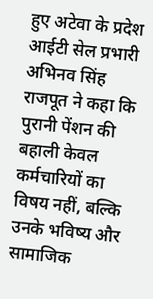हुए अटेवा के प्रदेश आईटी सेल प्रभारी अभिनव सिंह राजपूत ने कहा कि पुरानी पेंशन की बहाली केवल कर्मचारियों का विषय नहीं, बल्कि उनके भविष्य और सामाजिक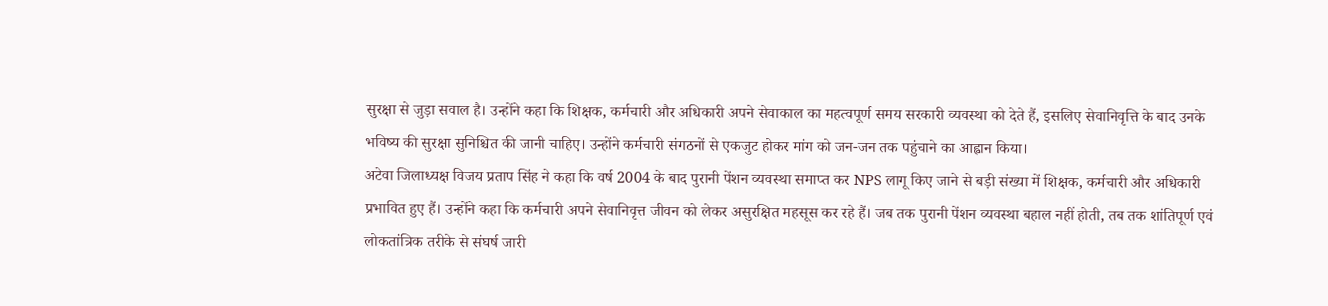सुरक्षा से जुड़ा सवाल है। उन्होंने कहा कि शिक्षक, कर्मचारी और अधिकारी अपने सेवाकाल का महत्वपूर्ण समय सरकारी व्यवस्था को देते हैं, इसलिए सेवानिवृत्ति के बाद उनके भविष्य की सुरक्षा सुनिश्चित की जानी चाहिए। उन्होंने कर्मचारी संगठनों से एकजुट होकर मांग को जन-जन तक पहुंचाने का आह्वान किया।
अटेवा जिलाध्यक्ष विजय प्रताप सिंह ने कहा कि वर्ष 2004 के बाद पुरानी पेंशन व्यवस्था समाप्त कर NPS लागू किए जाने से बड़ी संख्या में शिक्षक, कर्मचारी और अधिकारी प्रभावित हुए हैं। उन्होंने कहा कि कर्मचारी अपने सेवानिवृत्त जीवन को लेकर असुरक्षित महसूस कर रहे हैं। जब तक पुरानी पेंशन व्यवस्था बहाल नहीं होती, तब तक शांतिपूर्ण एवं लोकतांत्रिक तरीके से संघर्ष जारी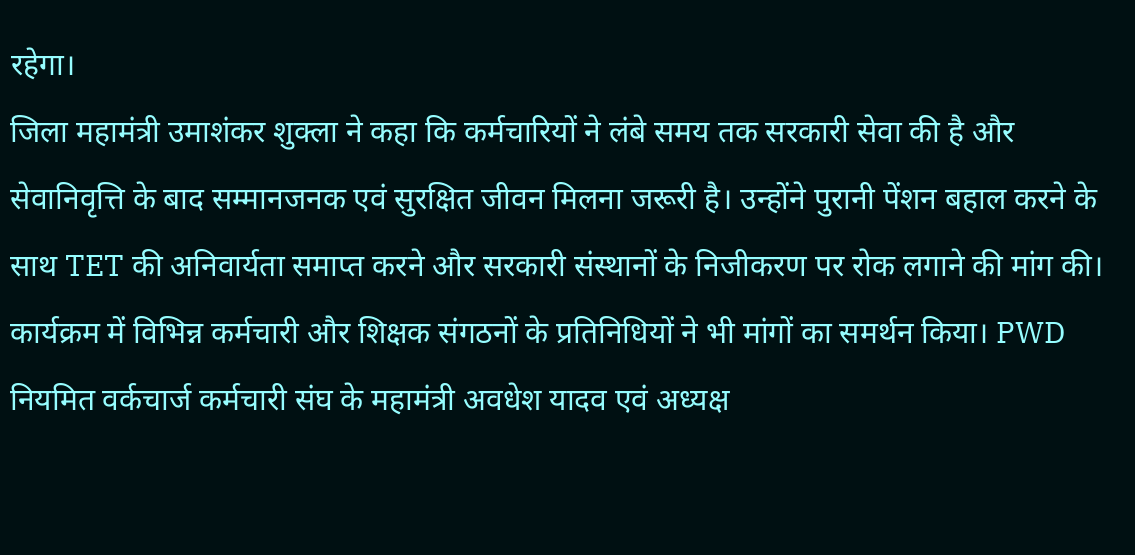रहेगा।
जिला महामंत्री उमाशंकर शुक्ला ने कहा कि कर्मचारियों ने लंबे समय तक सरकारी सेवा की है और सेवानिवृत्ति के बाद सम्मानजनक एवं सुरक्षित जीवन मिलना जरूरी है। उन्होंने पुरानी पेंशन बहाल करने के साथ TET की अनिवार्यता समाप्त करने और सरकारी संस्थानों के निजीकरण पर रोक लगाने की मांग की।
कार्यक्रम में विभिन्न कर्मचारी और शिक्षक संगठनों के प्रतिनिधियों ने भी मांगों का समर्थन किया। PWD नियमित वर्कचार्ज कर्मचारी संघ के महामंत्री अवधेश यादव एवं अध्यक्ष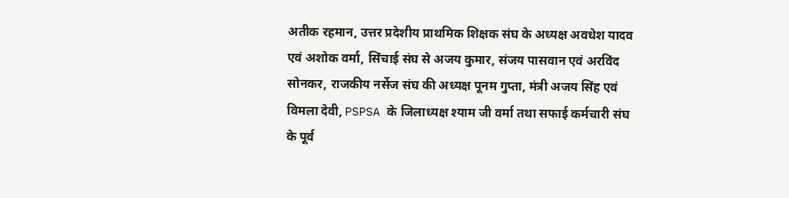अतीक रहमान, उत्तर प्रदेशीय प्राथमिक शिक्षक संघ के अध्यक्ष अवधेश यादव एवं अशोक वर्मा, सिंचाई संघ से अजय कुमार, संजय पासवान एवं अरविंद सोनकर, राजकीय नर्सेज संघ की अध्यक्ष पूनम गुप्ता, मंत्री अजय सिंह एवं विमला देवी, PSPSA के जिलाध्यक्ष श्याम जी वर्मा तथा सफाई कर्मचारी संघ के पूर्व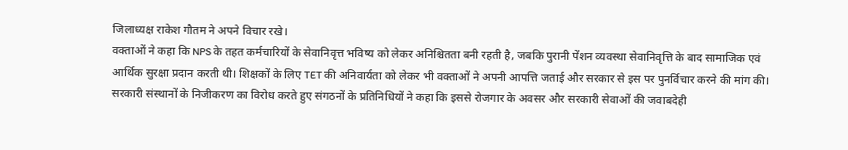जिलाध्यक्ष राकेश गौतम ने अपने विचार रखे।
वक्ताओं ने कहा कि NPS के तहत कर्मचारियों के सेवानिवृत्त भविष्य को लेकर अनिश्चितता बनी रहती है, जबकि पुरानी पेंशन व्यवस्था सेवानिवृत्ति के बाद सामाजिक एवं आर्थिक सुरक्षा प्रदान करती थी। शिक्षकों के लिए TET की अनिवार्यता को लेकर भी वक्ताओं ने अपनी आपत्ति जताई और सरकार से इस पर पुनर्विचार करने की मांग की।
सरकारी संस्थानों के निजीकरण का विरोध करते हुए संगठनों के प्रतिनिधियों ने कहा कि इससे रोजगार के अवसर और सरकारी सेवाओं की जवाबदेही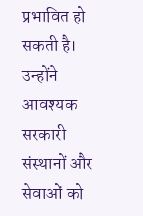प्रभावित हो सकती है। उन्होंने आवश्यक सरकारी संस्थानों और सेवाओं को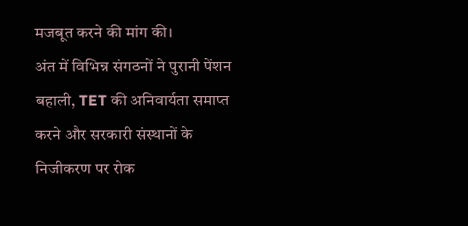मजबूत करने की मांग की।
अंत में विभिन्न संगठनों ने पुरानी पेंशन बहाली, TET की अनिवार्यता समाप्त करने और सरकारी संस्थानों के निजीकरण पर रोक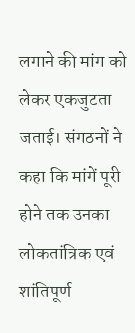लगाने की मांग को लेकर एकजुटता जताई। संगठनों ने कहा कि मांगें पूरी होने तक उनका लोकतांत्रिक एवं शांतिपूर्ण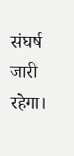संघर्ष जारी रहेगा।